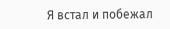Я встал и побежал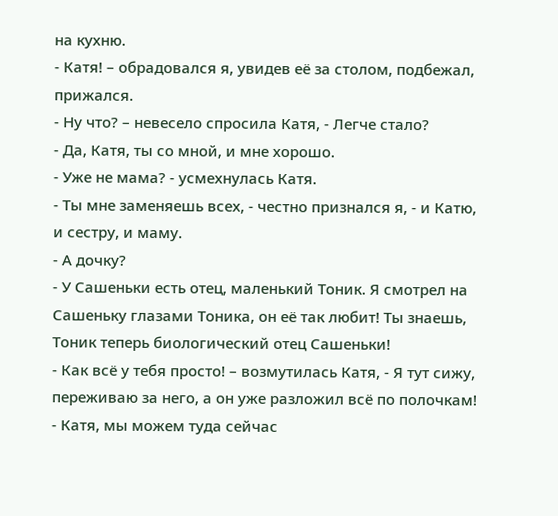на кухню.
- Катя! – обрадовался я, увидев её за столом, подбежал, прижался.
- Ну что? – невесело спросила Катя, - Легче стало?
- Да, Катя, ты со мной, и мне хорошо.
- Уже не мама? - усмехнулась Катя.
- Ты мне заменяешь всех, - честно признался я, - и Катю, и сестру, и маму.
- А дочку?
- У Сашеньки есть отец, маленький Тоник. Я смотрел на Сашеньку глазами Тоника, он её так любит! Ты знаешь, Тоник теперь биологический отец Сашеньки!
- Как всё у тебя просто! – возмутилась Катя, - Я тут сижу, переживаю за него, а он уже разложил всё по полочкам!
- Катя, мы можем туда сейчас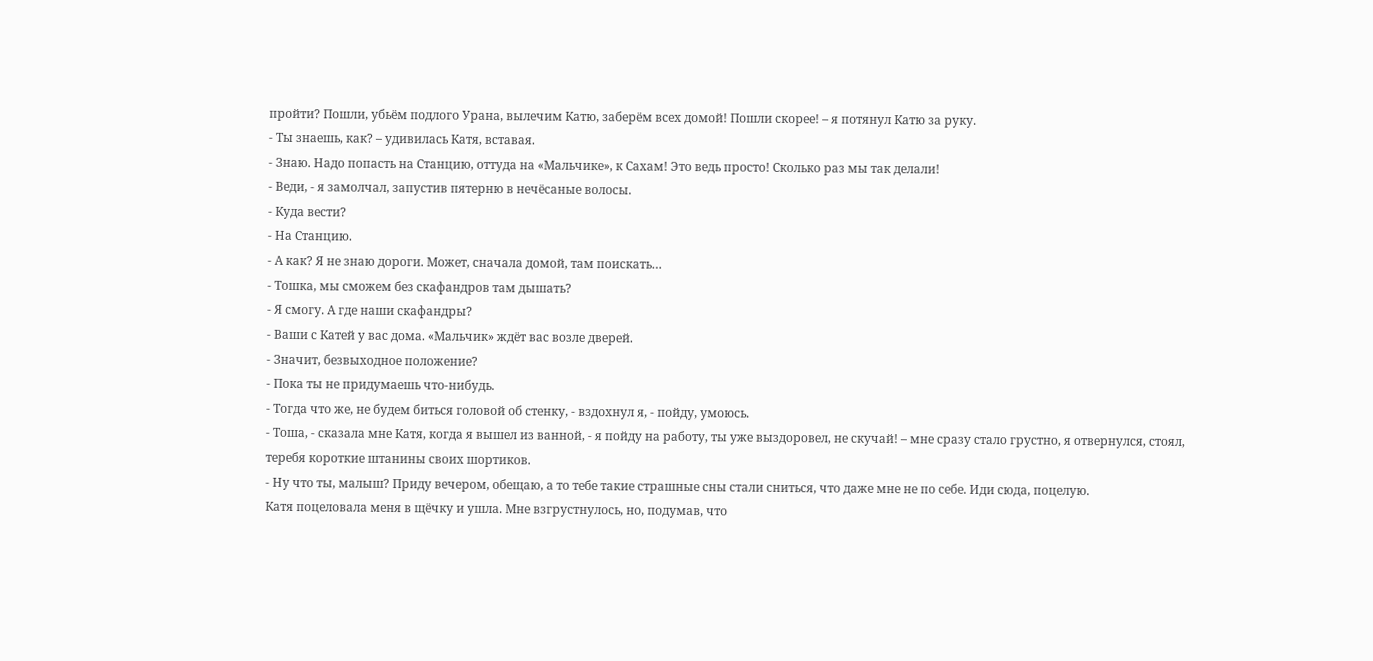пройти? Пошли, убьём подлого Урана, вылечим Катю, заберём всех домой! Пошли скорее! – я потянул Катю за руку.
- Ты знаешь, как? – удивилась Катя, вставая.
- Знаю. Надо попасть на Станцию, оттуда на «Мальчике», к Сахам! Это ведь просто! Сколько раз мы так делали!
- Веди, - я замолчал, запустив пятерню в нечёсаные волосы.
- Куда вести?
- На Станцию.
- А как? Я не знаю дороги. Может, сначала домой, там поискать…
- Тошка, мы сможем без скафандров там дышать?
- Я смогу. А где наши скафандры?
- Ваши с Катей у вас дома. «Мальчик» ждёт вас возле дверей.
- Значит, безвыходное положение?
- Пока ты не придумаешь что-нибудь.
- Тогда что же, не будем биться головой об стенку, - вздохнул я, - пойду, умоюсь.
- Тоша, - сказала мне Катя, когда я вышел из ванной, - я пойду на работу, ты уже выздоровел, не скучай! – мне сразу стало грустно, я отвернулся, стоял, теребя короткие штанины своих шортиков.
- Ну что ты, малыш? Приду вечером, обещаю, а то тебе такие страшные сны стали сниться, что даже мне не по себе. Иди сюда, поцелую.
Катя поцеловала меня в щёчку и ушла. Мне взгрустнулось, но, подумав, что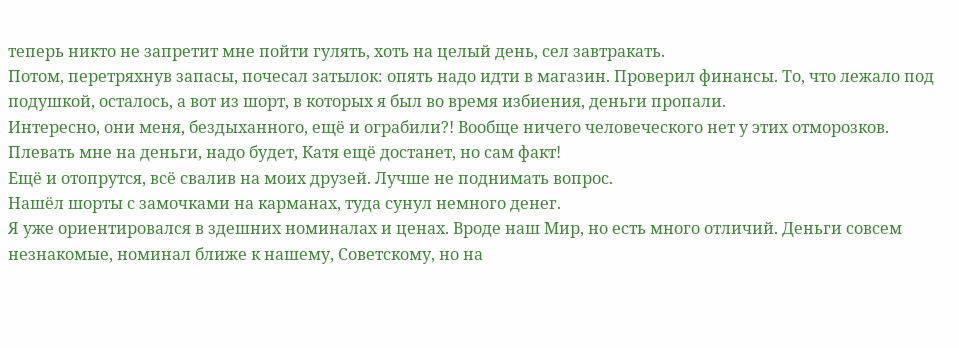теперь никто не запретит мне пойти гулять, хоть на целый день, сел завтракать.
Потом, перетряхнув запасы, почесал затылок: опять надо идти в магазин. Проверил финансы. То, что лежало под подушкой, осталось, а вот из шорт, в которых я был во время избиения, деньги пропали.
Интересно, они меня, бездыханного, ещё и ограбили?! Вообще ничего человеческого нет у этих отморозков. Плевать мне на деньги, надо будет, Катя ещё достанет, но сам факт!
Ещё и отопрутся, всё свалив на моих друзей. Лучше не поднимать вопрос.
Нашёл шорты с замочками на карманах, туда сунул немного денег.
Я уже ориентировался в здешних номиналах и ценах. Вроде наш Мир, но есть много отличий. Деньги совсем незнакомые, номинал ближе к нашему, Советскому, но на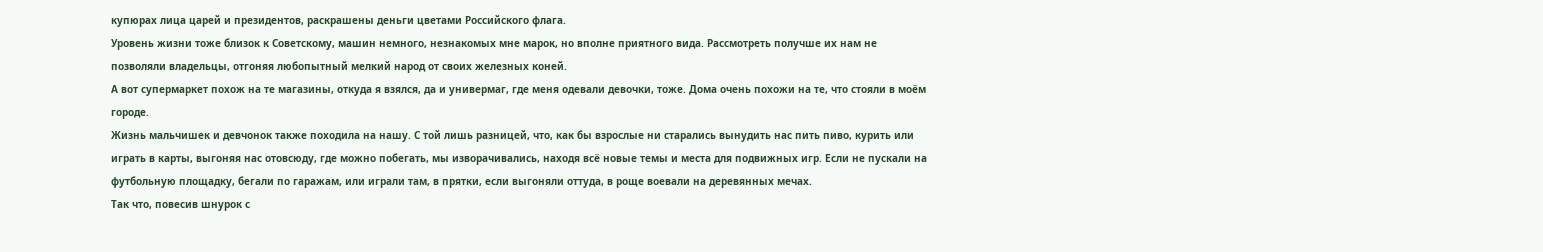купюрах лица царей и президентов, раскрашены деньги цветами Российского флага.
Уровень жизни тоже близок к Советскому, машин немного, незнакомых мне марок, но вполне приятного вида. Рассмотреть получше их нам не позволяли владельцы, отгоняя любопытный мелкий народ от своих железных коней.
А вот супермаркет похож на те магазины, откуда я взялся, да и универмаг, где меня одевали девочки, тоже. Дома очень похожи на те, что стояли в моём городе.
Жизнь мальчишек и девчонок также походила на нашу. С той лишь разницей, что, как бы взрослые ни старались вынудить нас пить пиво, курить или играть в карты, выгоняя нас отовсюду, где можно побегать, мы изворачивались, находя всё новые темы и места для подвижных игр. Если не пускали на футбольную площадку, бегали по гаражам, или играли там, в прятки, если выгоняли оттуда, в роще воевали на деревянных мечах.
Так что, повесив шнурок с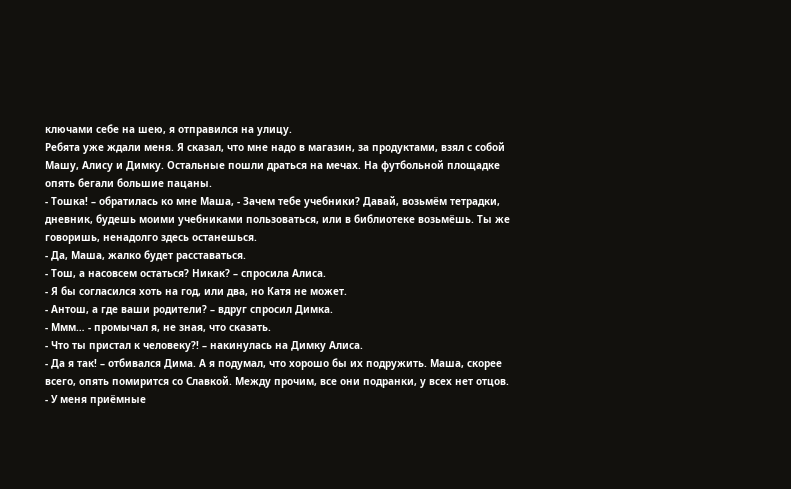ключами себе на шею, я отправился на улицу.
Ребята уже ждали меня. Я сказал, что мне надо в магазин, за продуктами, взял с собой Машу, Алису и Димку. Остальные пошли драться на мечах. На футбольной площадке опять бегали большие пацаны.
- Тошка! – обратилась ко мне Маша, - Зачем тебе учебники? Давай, возьмём тетрадки, дневник, будешь моими учебниками пользоваться, или в библиотеке возьмёшь. Ты же говоришь, ненадолго здесь останешься.
- Да, Маша, жалко будет расставаться.
- Тош, а насовсем остаться? Никак? – спросила Алиса.
- Я бы согласился хоть на год, или два, но Катя не может.
- Антош, а где ваши родители? – вдруг спросил Димка.
- Ммм… - промычал я, не зная, что сказать.
- Что ты пристал к человеку?! – накинулась на Димку Алиса.
- Да я так! – отбивался Дима. А я подумал, что хорошо бы их подружить. Маша, скорее всего, опять помирится со Славкой. Между прочим, все они подранки, у всех нет отцов.
- У меня приёмные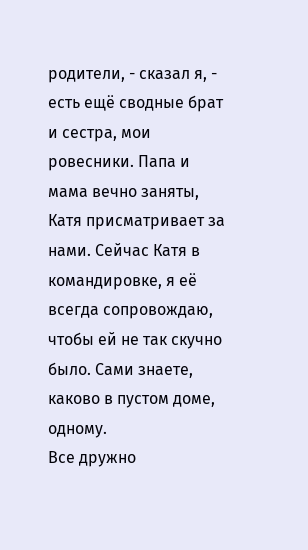родители, - сказал я, - есть ещё сводные брат и сестра, мои ровесники. Папа и мама вечно заняты, Катя присматривает за нами. Сейчас Катя в командировке, я её всегда сопровождаю, чтобы ей не так скучно было. Сами знаете, каково в пустом доме, одному.
Все дружно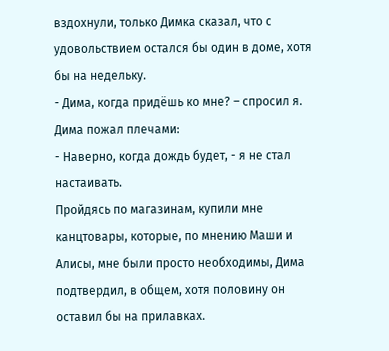вздохнули, только Димка сказал, что с удовольствием остался бы один в доме, хотя бы на недельку.
- Дима, когда придёшь ко мне? – спросил я. Дима пожал плечами:
- Наверно, когда дождь будет, - я не стал настаивать.
Пройдясь по магазинам, купили мне канцтовары, которые, по мнению Маши и Алисы, мне были просто необходимы, Дима подтвердил, в общем, хотя половину он оставил бы на прилавках.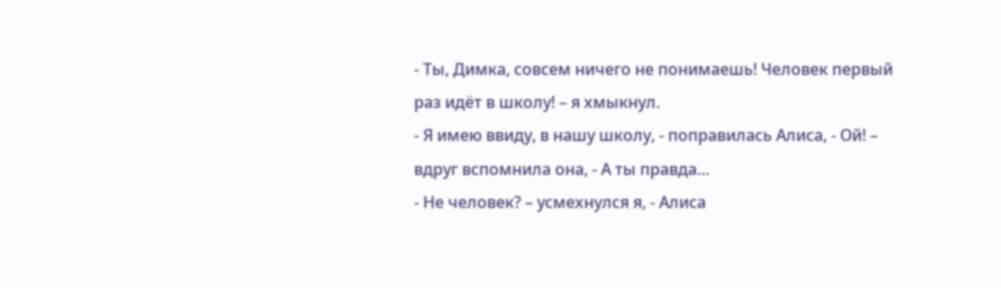- Ты, Димка, совсем ничего не понимаешь! Человек первый раз идёт в школу! – я хмыкнул.
- Я имею ввиду, в нашу школу, - поправилась Алиса, - Ой! – вдруг вспомнила она, - А ты правда…
- Не человек? – усмехнулся я, - Алиса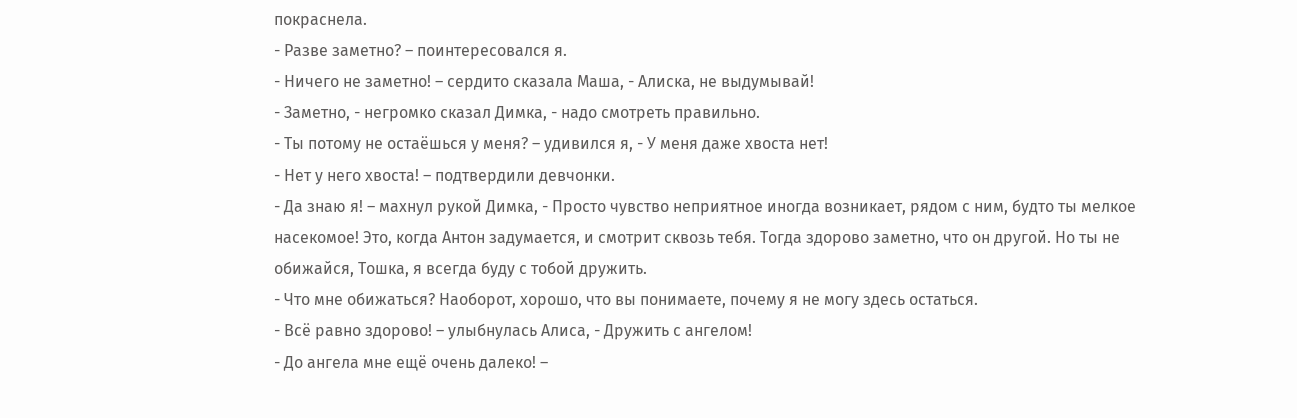покраснела.
- Разве заметно? – поинтересовался я.
- Ничего не заметно! – сердито сказала Маша, - Алиска, не выдумывай!
- Заметно, - негромко сказал Димка, - надо смотреть правильно.
- Ты потому не остаёшься у меня? – удивился я, - У меня даже хвоста нет!
- Нет у него хвоста! – подтвердили девчонки.
- Да знаю я! – махнул рукой Димка, - Просто чувство неприятное иногда возникает, рядом с ним, будто ты мелкое насекомое! Это, когда Антон задумается, и смотрит сквозь тебя. Тогда здорово заметно, что он другой. Но ты не обижайся, Тошка, я всегда буду с тобой дружить.
- Что мне обижаться? Наоборот, хорошо, что вы понимаете, почему я не могу здесь остаться.
- Всё равно здорово! – улыбнулась Алиса, - Дружить с ангелом!
- До ангела мне ещё очень далеко! –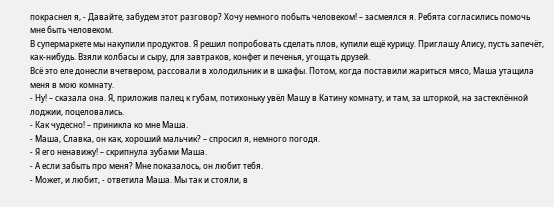покраснел я, - Давайте, забудем этот разговор? Хочу немного побыть человеком! – засмеялся я. Ребята согласились помочь мне быть человеком.
В супермаркете мы накупили продуктов. Я решил попробовать сделать плов, купили ещё курицу. Приглашу Алису, пусть запечёт, как-нибудь. Взяли колбасы и сыру, для завтраков, конфет и печенья, угощать друзей.
Всё это еле донесли вчетвером, рассовали в холодильник и в шкафы. Потом, когда поставили жариться мясо, Маша утащила меня в мою комнату.
- Ну! – сказала она. Я, приложив палец к губам, потихоньку увёл Машу в Катину комнату, и там, за шторкой, на застеклённой лоджии, поцеловались.
- Как чудесно! – приникла ко мне Маша.
- Маша, Славка, он как, хороший мальчик? – спросил я, немного погодя.
- Я его ненавижу! – скрипнула зубами Маша.
- А если забыть про меня? Мне показалось, он любит тебя.
- Может, и любит, - ответила Маша. Мы так и стояли, в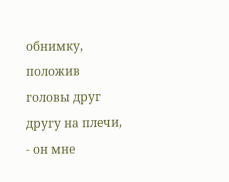обнимку, положив головы друг другу на плечи, - он мне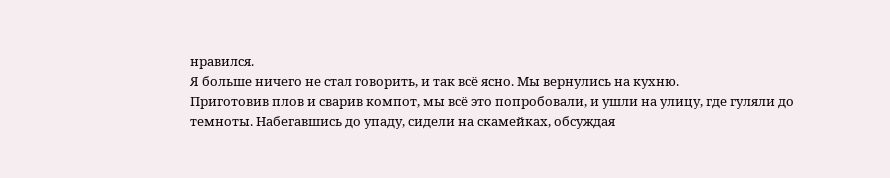нравился.
Я больше ничего не стал говорить, и так всё ясно. Мы вернулись на кухню.
Приготовив плов и сварив компот, мы всё это попробовали, и ушли на улицу, где гуляли до темноты. Набегавшись до упаду, сидели на скамейках, обсуждая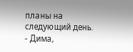планы на следующий день.
- Дима,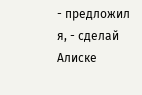- предложил я, - сделай Алиске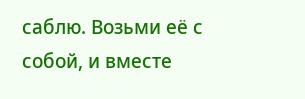саблю. Возьми её с собой, и вместе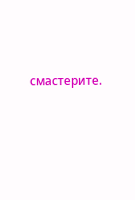смастерите.